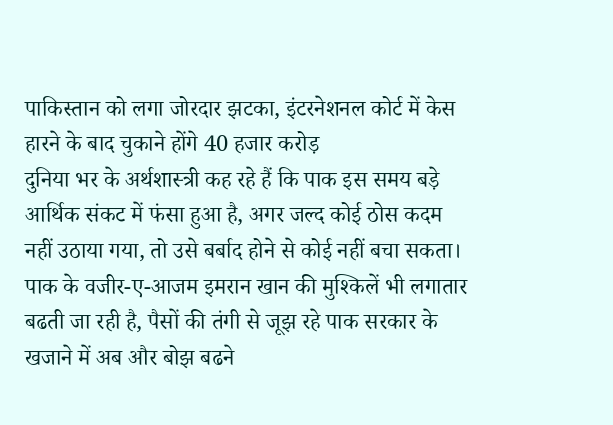पाकिस्तान को लगा जोरदार झटका, इंटरनेशनल कोर्ट में केस हारने के बाद चुकाने होंगे 40 हजार करोड़
दुनिया भर के अर्थशास्त्री कह रहे हैं कि पाक इस समय बड़े आर्थिक संकट में फंसा हुआ है, अगर जल्द कोई ठोस कदम नहीं उठाया गया, तो उसे बर्बाद होने से कोई नहीं बचा सकता।
पाक के वजीर-ए-आजम इमरान खान की मुश्किलें भी लगातार बढती जा रही है, पैसों की तंगी से जूझ रहे पाक सरकार के खजाने में अब और बोझ बढने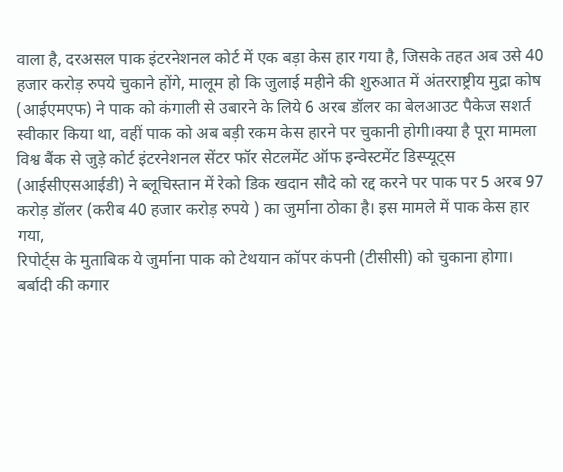वाला है, दरअसल पाक इंटरनेशनल कोर्ट में एक बड़ा केस हार गया है, जिसके तहत अब उसे 40 हजार करोड़ रुपये चुकाने होंगे, मालूम हो कि जुलाई महीने की शुरुआत में अंतरराष्ट्रीय मुद्रा कोष (आईएमएफ) ने पाक को कंगाली से उबारने के लिये 6 अरब डॉलर का बेलआउट पैकेज सशर्त स्वीकार किया था, वहीं पाक को अब बड़ी रकम केस हारने पर चुकानी होगी।क्या है पूरा मामला
विश्व बैंक से जुड़े कोर्ट इंटरनेशनल सेंटर फॉर सेटलमेंट ऑफ इन्वेस्टमेंट डिस्प्यूट्स (आईसीएसआईडी) ने ब्लूचिस्तान में रेको डिक खदान सौदे को रद्द करने पर पाक पर 5 अरब 97 करोड़ डॉलर (करीब 40 हजार करोड़ रुपये ) का जुर्माना ठोका है। इस मामले में पाक केस हार गया,
रिपोर्ट्स के मुताबिक ये जुर्माना पाक को टेथयान कॉपर कंपनी (टीसीसी) को चुकाना होगा।
बर्बादी की कगार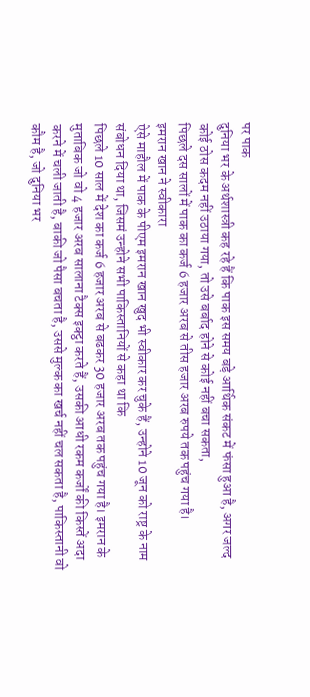पर पाक
दुनिया भर के अर्थशास्त्री कह रहे हैं कि पाक इस समय बड़े आर्थिक संकट में फंसा हुआ है, अगर जल्द कोई ठोस कदम नहीं उठाया गया, तो उसे बर्बाद होने से कोई नहीं बचा सकता,
पिछले दस सालों में पाक का कर्ज 6 हजार अरब से तीस हजार अरब रुपये तक पहुंच गया है।
इमरान खान ने स्वीकारा
ऐसे माहौल में पाक के पीएम इमरान खान खुद भी स्वीकार कर चुके हैं, उन्होने 10 जून को राष्ट्र के नाम संबोधन दिया था, जिसमं उन्होने सभी पाकिस्तानियों से कहा था कि
पिछले 10 साल में देश का कर्ज 6 हजार अरब से बढकर 30 हजार अरब तक पहुंच गया है। इमरान के मुताबिक जो वो 4 हजार अरब सालाना टैक्स इक्ट्ठा करते हैं, उसकी आधी रकम कर्जों की किस्तें अदा करने में चली जाती है, बाकी जो पैसा बचता है, उससे मुल्क का खर्च नहीं चल सकता है, पाकिस्तानी वो कौम है, जो दुनिया भर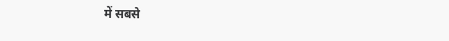में सबसे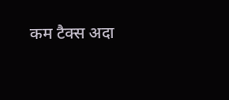कम टैक्स अदा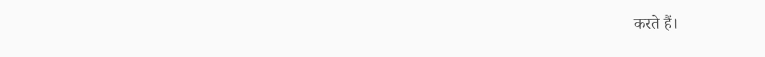करते हैं।